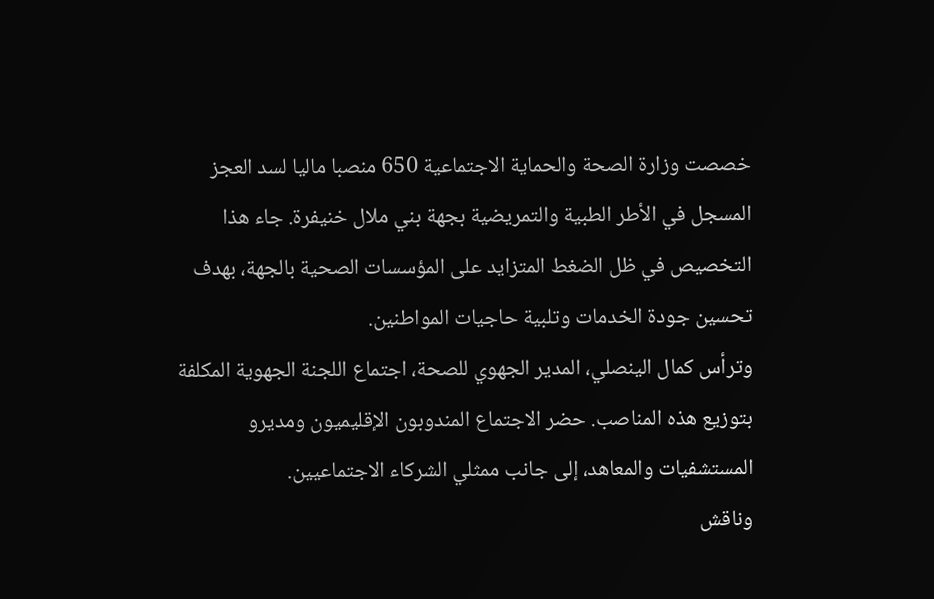خصصت وزارة الصحة والحماية الاجتماعية 650 منصبا ماليا لسد العجز المسجل في الأطر الطبية والتمريضية بجهة بني ملال خنيفرة. جاء هذا التخصيص في ظل الضغط المتزايد على المؤسسات الصحية بالجهة، بهدف تحسين جودة الخدمات وتلبية حاجيات المواطنين.
وترأس كمال الينصلي، المدير الجهوي للصحة، اجتماع اللجنة الجهوية المكلفة بتوزيع هذه المناصب. حضر الاجتماع المندوبون الإقليميون ومديرو المستشفيات والمعاهد، إلى جانب ممثلي الشركاء الاجتماعيين.
وناقش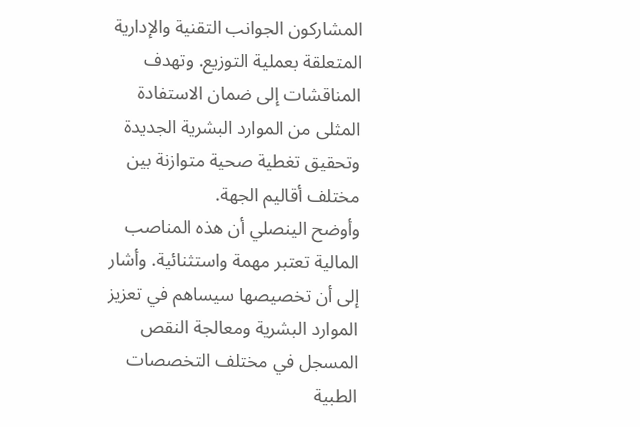المشاركون الجوانب التقنية والإدارية المتعلقة بعملية التوزيع. وتهدف المناقشات إلى ضمان الاستفادة المثلى من الموارد البشرية الجديدة وتحقيق تغطية صحية متوازنة بين مختلف أقاليم الجهة.
وأوضح الينصلي أن هذه المناصب المالية تعتبر مهمة واستثنائية. وأشار إلى أن تخصيصها سيساهم في تعزيز الموارد البشرية ومعالجة النقص المسجل في مختلف التخصصات الطبية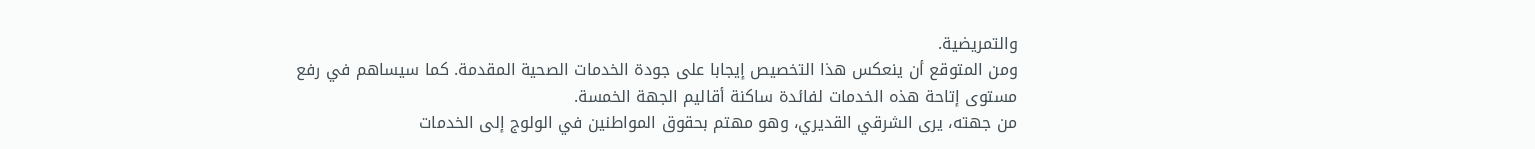والتمريضية.
ومن المتوقع أن ينعكس هذا التخصيص إيجابا على جودة الخدمات الصحية المقدمة. كما سيساهم في رفع مستوى إتاحة هذه الخدمات لفائدة ساكنة أقاليم الجهة الخمسة.
من جهته، يرى الشرقي القديري، وهو مهتم بحقوق المواطنين في الولوج إلى الخدمات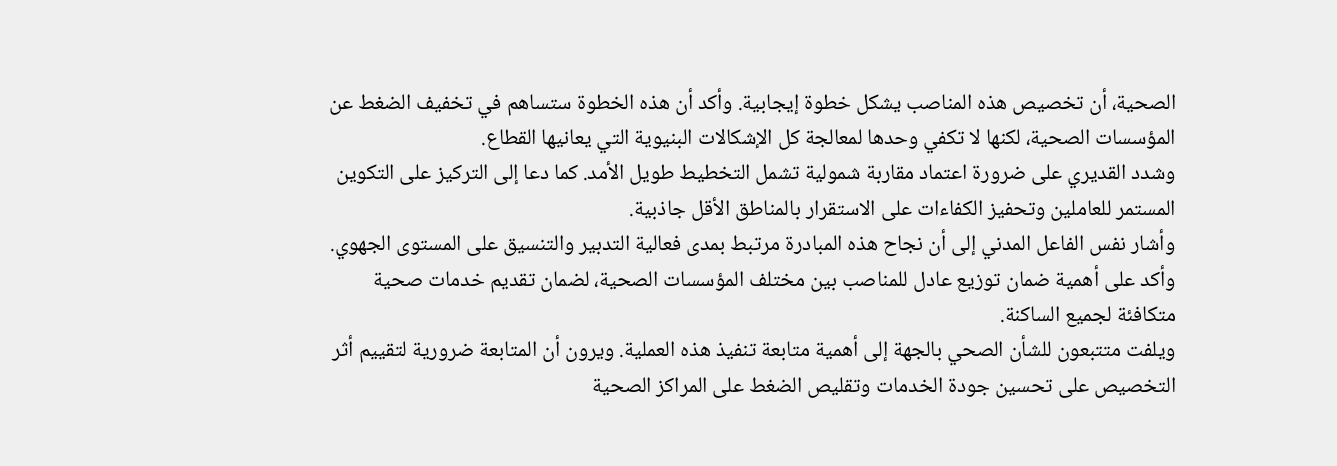الصحية، أن تخصيص هذه المناصب يشكل خطوة إيجابية. وأكد أن هذه الخطوة ستساهم في تخفيف الضغط عن المؤسسات الصحية، لكنها لا تكفي وحدها لمعالجة كل الإشكالات البنيوية التي يعانيها القطاع.
وشدد القديري على ضرورة اعتماد مقاربة شمولية تشمل التخطيط طويل الأمد. كما دعا إلى التركيز على التكوين المستمر للعاملين وتحفيز الكفاءات على الاستقرار بالمناطق الأقل جاذبية.
وأشار نفس الفاعل المدني إلى أن نجاح هذه المبادرة مرتبط بمدى فعالية التدبير والتنسيق على المستوى الجهوي. وأكد على أهمية ضمان توزيع عادل للمناصب بين مختلف المؤسسات الصحية، لضمان تقديم خدمات صحية متكافئة لجميع الساكنة.
ويلفت متتبعون للشأن الصحي بالجهة إلى أهمية متابعة تنفيذ هذه العملية. ويرون أن المتابعة ضرورية لتقييم أثر التخصيص على تحسين جودة الخدمات وتقليص الضغط على المراكز الصحية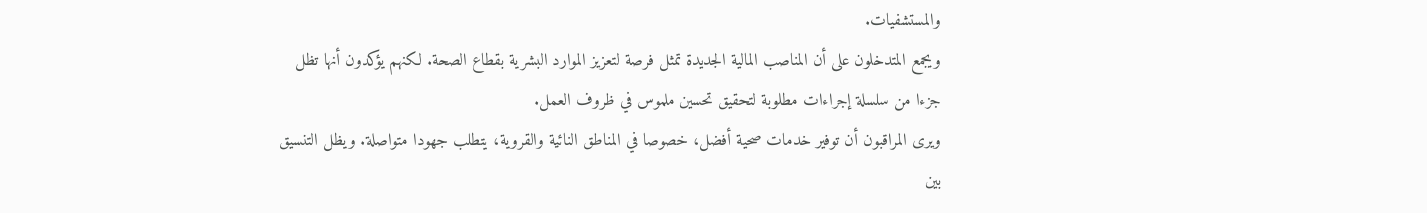والمستشفيات.
ويجمع المتدخلون على أن المناصب المالية الجديدة تمثل فرصة لتعزيز الموارد البشرية بقطاع الصحة. لكنهم يؤكدون أنها تظل جزءا من سلسلة إجراءات مطلوبة لتحقيق تحسين ملموس في ظروف العمل.
ويرى المراقبون أن توفير خدمات صحية أفضل، خصوصا في المناطق النائية والقروية، يتطلب جهودا متواصلة. ويظل التنسيق بين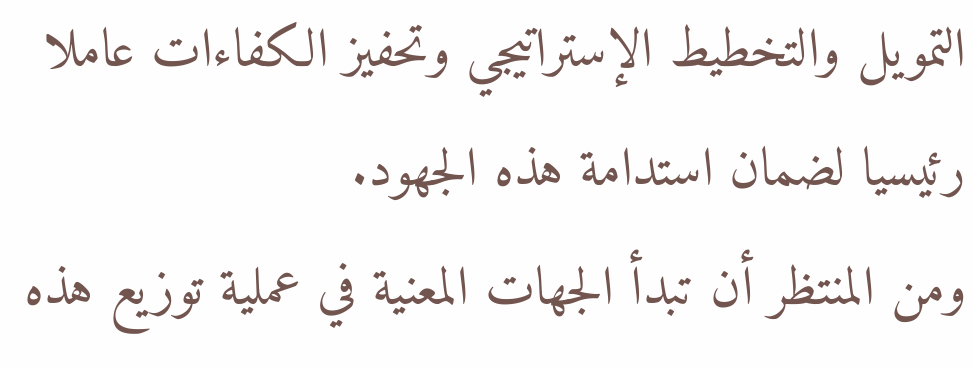التمويل والتخطيط الإستراتيجي وتحفيز الكفاءات عاملا رئيسيا لضمان استدامة هذه الجهود.
ومن المنتظر أن تبدأ الجهات المعنية في عملية توزيع هذه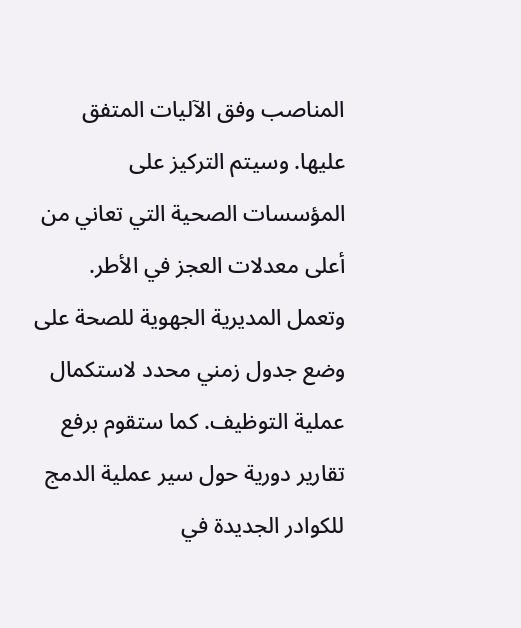المناصب وفق الآليات المتفق عليها. وسيتم التركيز على المؤسسات الصحية التي تعاني من أعلى معدلات العجز في الأطر.
وتعمل المديرية الجهوية للصحة على وضع جدول زمني محدد لاستكمال عملية التوظيف. كما ستقوم برفع تقارير دورية حول سير عملية الدمج للكوادر الجديدة في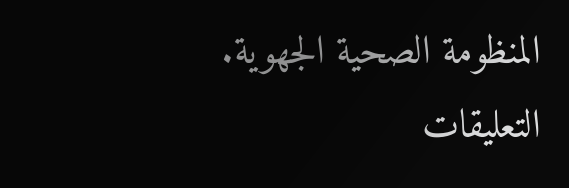المنظومة الصحية الجهوية.
التعليقات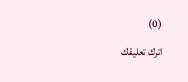(0)
اترك تعليقك